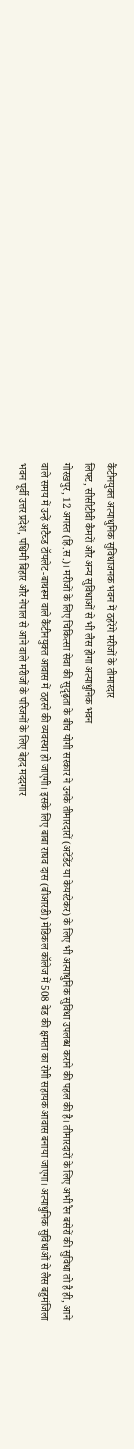कैंटीनयुक्त अत्याधुनिक सुविधाजनक भवन में ठहरेंगे मरीजों के तीमारदार
लिफ्ट, सीसीटीवी कैमरों और अन्य सुविधाओं से भी लैस होगा अत्याधुनिक भवन
गोरखपुर, 12 अगस्त (हि.स.)। मरीजों के लिए चिकित्सा सेवा की सुदृढ़ता के बीच योगी सरकार ने उनके तीमारदारों (अटेंडेंट या केयरटेकर) के लिए भी अत्याधुनिक सुविधा उपलब्ध कराने की पहल की है। तीमारदारों के लिए अभी रैन बसेरों की सुविधा तो है ही, आने वाले समय में उन्हें अटैच्ड टॉयलेट-बाथरूम वाले कैंटीनयुक्त आवास में ठहरने की व्यवस्था हो जाएगी। इसके लिए बाबा राघव दास (बीआरडी) मेडिकल कॉलेज में 508 बेड की क्षमता का रोगी सहायक आवास बनाया जाएगा। अत्याधुनिक सुविधाओं से लैस बहुमंजिला भवन पूर्वी उत्तर प्रदेश, पश्चिमी बिहार और नेपाल से आने वाले मरीजों के परिजनों के लिए बेहद मददगार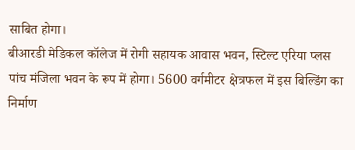साबित होगा।
बीआरडी मेडिकल कॉलेज में रोगी सहायक आवास भवन, स्टिल्ट एरिया प्लस पांच मंजिला भवन के रूप में होगा। 5600 वर्गमीटर क्षेत्रफल में इस बिल्डिंग का निर्माण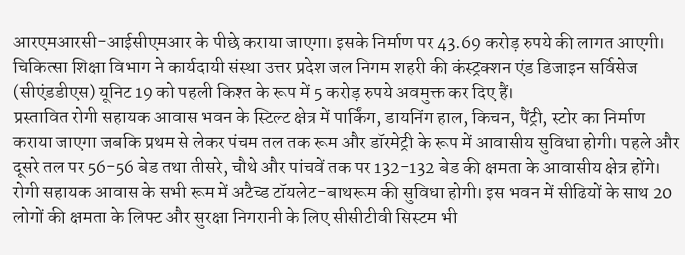आरएमआरसी-आईसीएमआर के पीछे कराया जाएगा। इसके निर्माण पर 43.69 करोड़ रुपये की लागत आएगी। चिकित्सा शिक्षा विभाग ने कार्यदायी संस्था उत्तर प्रदेश जल निगम शहरी की कंस्ट्रक्शन एंड डिजाइन सर्विसेज (सीएंडडीएस) यूनिट 19 को पहली किश्त के रूप में 5 करोड़ रुपये अवमुक्त कर दिए हैं।
प्रस्तावित रोगी सहायक आवास भवन के स्टिल्ट क्षेत्र में पार्किंग, डायनिंग हाल, किचन, पैंट्री, स्टोर का निर्माण कराया जाएगा जबकि प्रथम से लेकर पंचम तल तक रूम और डॉरमेट्री के रूप में आवासीय सुविधा होगी। पहले और दूसरे तल पर 56-56 बेड तथा तीसरे, चौथे और पांचवें तक पर 132-132 बेड की क्षमता के आवासीय क्षेत्र होंगे। रोगी सहायक आवास के सभी रूम में अटैच्ड टॉयलेट-बाथरूम की सुविधा होगी। इस भवन में सीढियों के साथ 20 लोगों की क्षमता के लिफ्ट और सुरक्षा निगरानी के लिए सीसीटीवी सिस्टम भी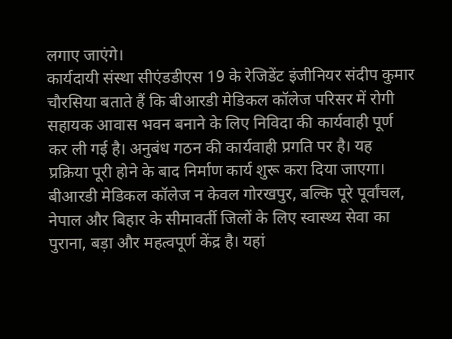लगाए जाएंगे।
कार्यदायी संस्था सीएंडडीएस 19 के रेजिडेंट इंजीनियर संदीप कुमार चौरसिया बताते हैं कि बीआरडी मेडिकल कॉलेज परिसर में रोगी सहायक आवास भवन बनाने के लिए निविदा की कार्यवाही पूर्ण कर ली गई है। अनुबंध गठन की कार्यवाही प्रगति पर है। यह प्रक्रिया पूरी होने के बाद निर्माण कार्य शुरू करा दिया जाएगा।
बीआरडी मेडिकल कॉलेज न केवल गोरखपुर, बल्कि पूरे पूर्वांचल, नेपाल और बिहार के सीमावर्ती जिलों के लिए स्वास्थ्य सेवा का पुराना, बड़ा और महत्वपूर्ण केंद्र है। यहां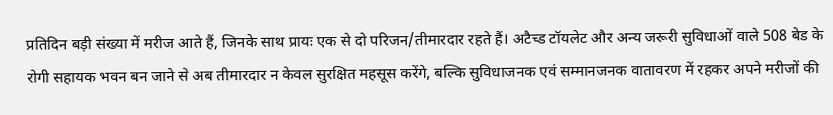प्रतिदिन बड़ी संख्या में मरीज आते हैं, जिनके साथ प्रायः एक से दो परिजन/तीमारदार रहते हैं। अटैच्ड टॉयलेट और अन्य जरूरी सुविधाओं वाले 508 बेड के रोगी सहायक भवन बन जाने से अब तीमारदार न केवल सुरक्षित महसूस करेंगे, बल्कि सुविधाजनक एवं सम्मानजनक वातावरण में रहकर अपने मरीजों की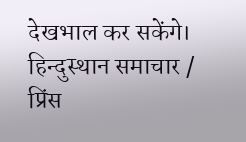देखभाल कर सकेंगे।
हिन्दुस्थान समाचार / प्रिंस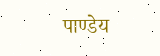पाण्डेय